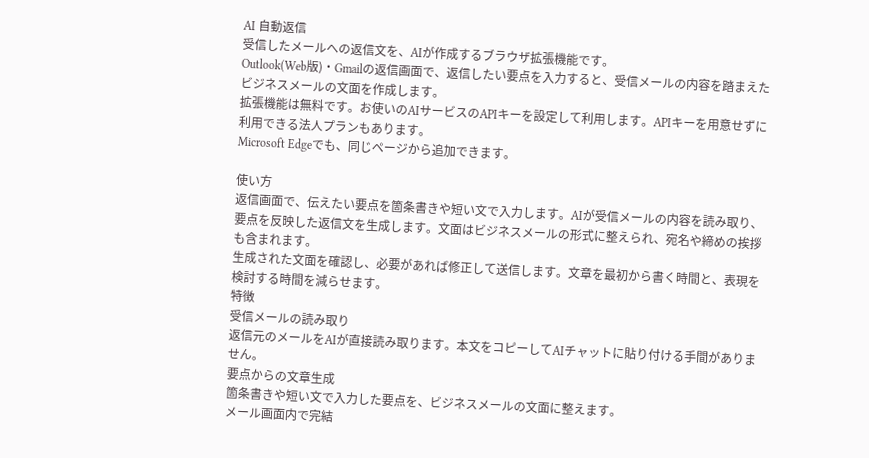AI 自動返信
受信したメールへの返信文を、AIが作成するブラウザ拡張機能です。
Outlook(Web版)・Gmailの返信画面で、返信したい要点を入力すると、受信メールの内容を踏まえたビジネスメールの文面を作成します。
拡張機能は無料です。お使いのAIサービスのAPIキーを設定して利用します。APIキーを用意せずに利用できる法人プランもあります。
Microsoft Edgeでも、同じページから追加できます。

使い方
返信画面で、伝えたい要点を箇条書きや短い文で入力します。AIが受信メールの内容を読み取り、要点を反映した返信文を生成します。文面はビジネスメールの形式に整えられ、宛名や締めの挨拶も含まれます。
生成された文面を確認し、必要があれば修正して送信します。文章を最初から書く時間と、表現を検討する時間を減らせます。
特徴
受信メールの読み取り
返信元のメールをAIが直接読み取ります。本文をコピーしてAIチャットに貼り付ける手間がありません。
要点からの文章生成
箇条書きや短い文で入力した要点を、ビジネスメールの文面に整えます。
メール画面内で完結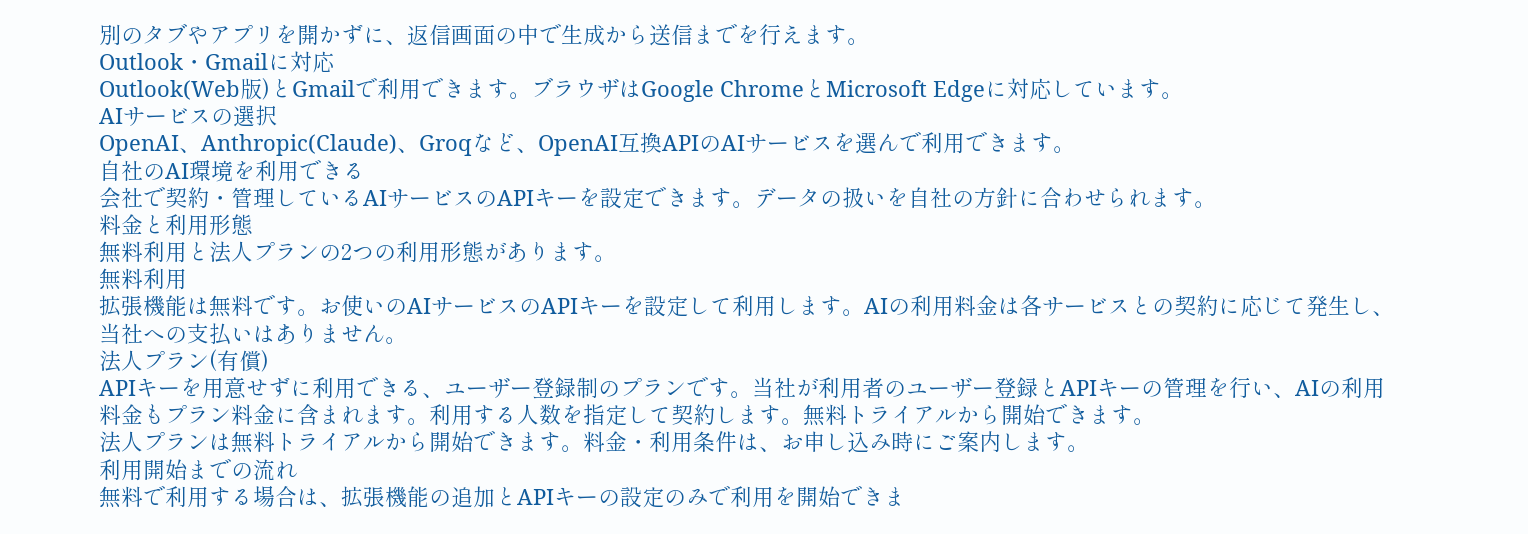別のタブやアプリを開かずに、返信画面の中で生成から送信までを行えます。
Outlook・Gmailに対応
Outlook(Web版)とGmailで利用できます。ブラウザはGoogle ChromeとMicrosoft Edgeに対応しています。
AIサービスの選択
OpenAI、Anthropic(Claude)、Groqなど、OpenAI互換APIのAIサービスを選んで利用できます。
自社のAI環境を利用できる
会社で契約・管理しているAIサービスのAPIキーを設定できます。データの扱いを自社の方針に合わせられます。
料金と利用形態
無料利用と法人プランの2つの利用形態があります。
無料利用
拡張機能は無料です。お使いのAIサービスのAPIキーを設定して利用します。AIの利用料金は各サービスとの契約に応じて発生し、当社への支払いはありません。
法人プラン(有償)
APIキーを用意せずに利用できる、ユーザー登録制のプランです。当社が利用者のユーザー登録とAPIキーの管理を行い、AIの利用料金もプラン料金に含まれます。利用する人数を指定して契約します。無料トライアルから開始できます。
法人プランは無料トライアルから開始できます。料金・利用条件は、お申し込み時にご案内します。
利用開始までの流れ
無料で利用する場合は、拡張機能の追加とAPIキーの設定のみで利用を開始できま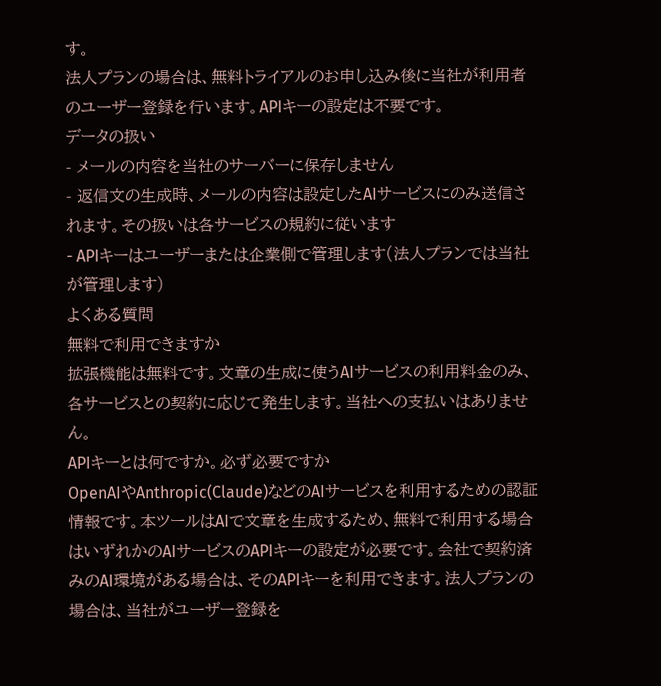す。
法人プランの場合は、無料トライアルのお申し込み後に当社が利用者のユーザー登録を行います。APIキーの設定は不要です。
データの扱い
- メールの内容を当社のサーバーに保存しません
- 返信文の生成時、メールの内容は設定したAIサービスにのみ送信されます。その扱いは各サービスの規約に従います
- APIキーはユーザーまたは企業側で管理します(法人プランでは当社が管理します)
よくある質問
無料で利用できますか
拡張機能は無料です。文章の生成に使うAIサービスの利用料金のみ、各サービスとの契約に応じて発生します。当社への支払いはありません。
APIキーとは何ですか。必ず必要ですか
OpenAIやAnthropic(Claude)などのAIサービスを利用するための認証情報です。本ツールはAIで文章を生成するため、無料で利用する場合はいずれかのAIサービスのAPIキーの設定が必要です。会社で契約済みのAI環境がある場合は、そのAPIキーを利用できます。法人プランの場合は、当社がユーザー登録を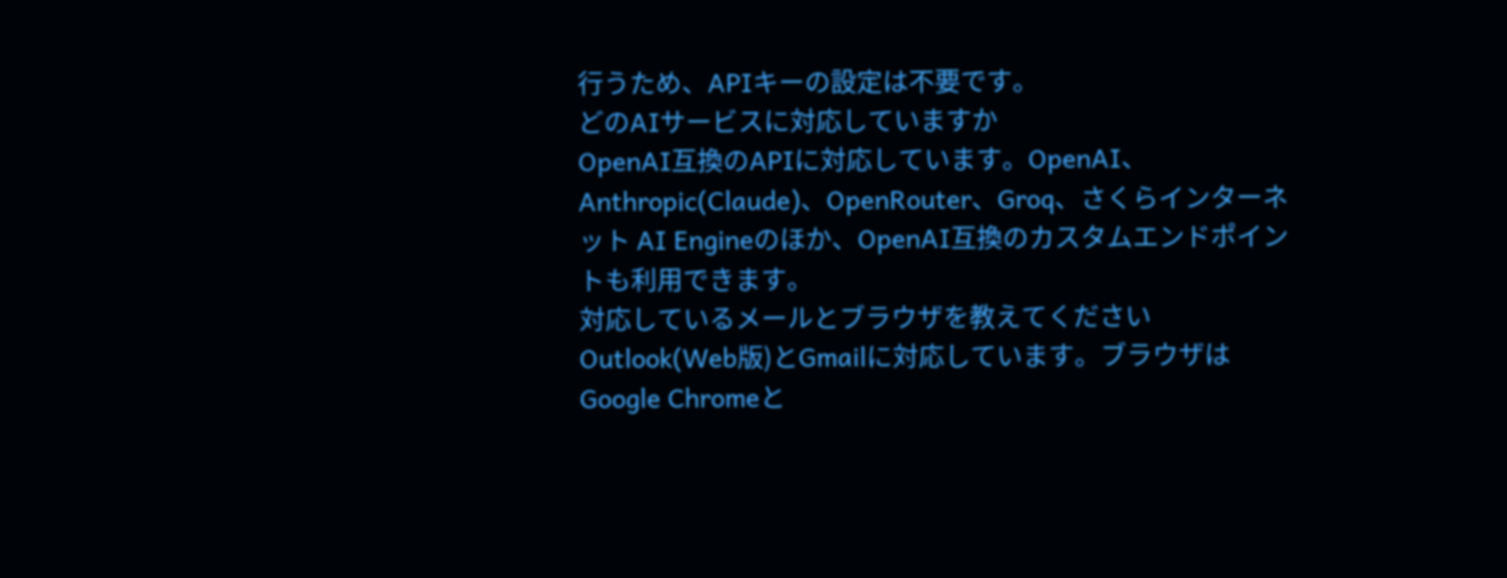行うため、APIキーの設定は不要です。
どのAIサービスに対応していますか
OpenAI互換のAPIに対応しています。OpenAI、Anthropic(Claude)、OpenRouter、Groq、さくらインターネット AI Engineのほか、OpenAI互換のカスタムエンドポイントも利用できます。
対応しているメールとブラウザを教えてください
Outlook(Web版)とGmailに対応しています。ブラウザはGoogle Chromeと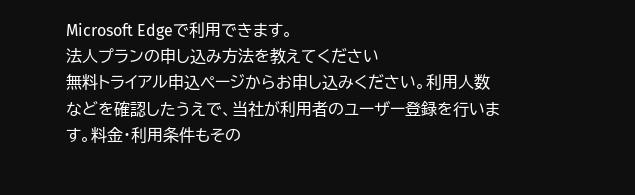Microsoft Edgeで利用できます。
法人プランの申し込み方法を教えてください
無料トライアル申込ページからお申し込みください。利用人数などを確認したうえで、当社が利用者のユーザー登録を行います。料金・利用条件もその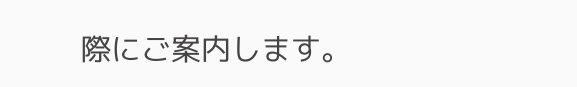際にご案内します。